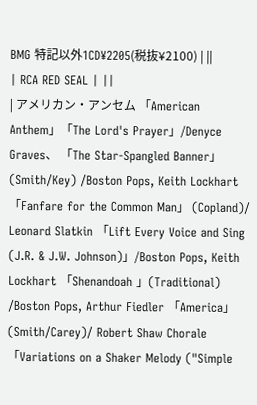BMG 特記以外1CD¥2205(税抜¥2100) | ||
| RCA RED SEAL | ||
| アメリカン・アンセム 「American Anthem」「The Lord's Prayer」/Denyce Graves、 「The Star-Spangled Banner」 (Smith/Key) /Boston Pops, Keith Lockhart 「Fanfare for the Common Man」 (Copland)/ Leonard Slatkin 「Lift Every Voice and Sing (J.R. & J.W. Johnson)」/Boston Pops, Keith Lockhart 「Shenandoah 」(Traditional) /Boston Pops, Arthur Fiedler 「America」 (Smith/Carey)/ Robert Shaw Chorale 「Variations on a Shaker Melody ("Simple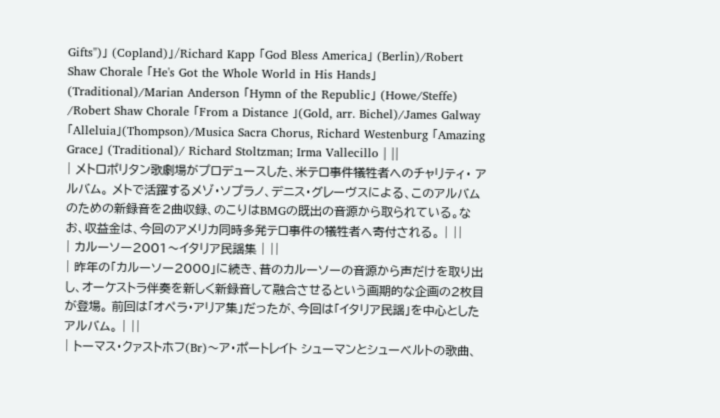Gifts")」 (Copland)」/Richard Kapp 「God Bless America」 (Berlin)/Robert Shaw Chorale 「He's Got the Whole World in His Hands」(Traditional)/Marian Anderson 「Hymn of the Republic」 (Howe/Steffe) /Robert Shaw Chorale 「From a Distance 」(Gold, arr. Bichel)/James Galway 「Alleluia」(Thompson)/Musica Sacra Chorus, Richard Westenburg 「Amazing Grace」 (Traditional)/ Richard Stoltzman; Irma Vallecillo | ||
| メトロポリタン歌劇場がプロデュースした、米テロ事件犠牲者へのチャリティ・ アルバム。 メトで活躍するメゾ・ソプラノ、デニス・グレーヴスによる、このアルバムのための新録音を2曲収録、のこりはBMGの既出の音源から取られている。なお、収益金は、今回のアメリカ同時多発テロ事件の犠牲者へ寄付される。 | ||
| カルーソー2001〜イタリア民謡集 | ||
| 昨年の「カルーソー2000」に続き、昔のカルーソーの音源から声だけを取り出し、オーケストラ伴奏を新しく新録音して融合させるという画期的な企画の2枚目が登場。 前回は「オペラ・アリア集」だったが、今回は「イタリア民謡」を中心としたアルバム。 | ||
| トーマス・クァストホフ(Br)〜ア・ポートレイト シューマンとシューベルトの歌曲、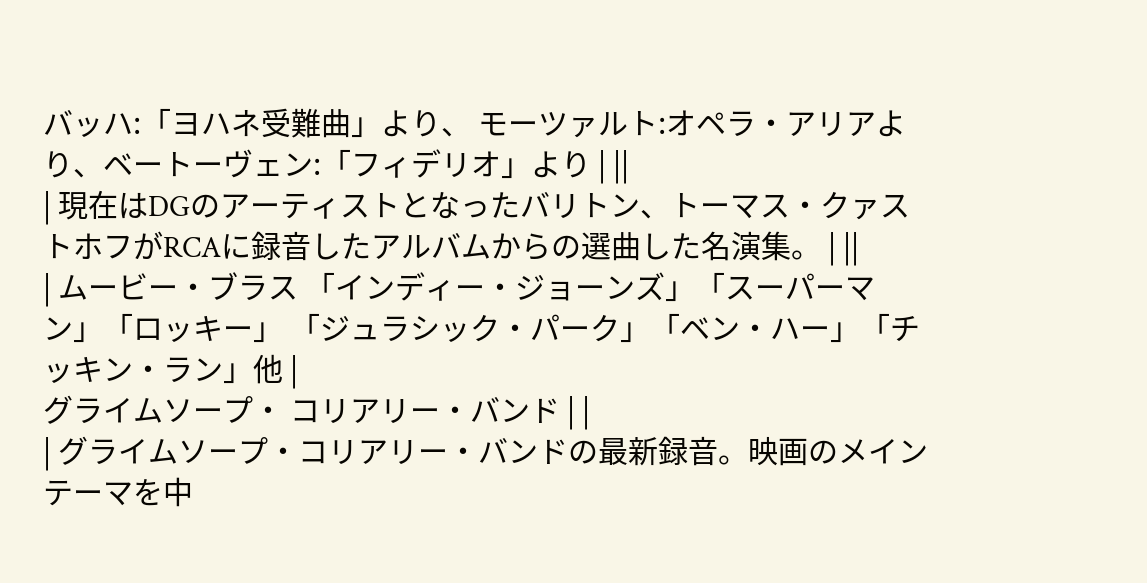バッハ:「ヨハネ受難曲」より、 モーツァルト:オペラ・アリアより、ベートーヴェン:「フィデリオ」より | ||
| 現在はDGのアーティストとなったバリトン、トーマス・クァストホフがRCAに録音したアルバムからの選曲した名演集。 | ||
| ムービー・ブラス 「インディー・ジョーンズ」「スーパーマン」「ロッキー」 「ジュラシック・パーク」「ベン・ハー」「チッキン・ラン」他 |
グライムソープ・ コリアリー・バンド | |
| グライムソープ・コリアリー・バンドの最新録音。映画のメインテーマを中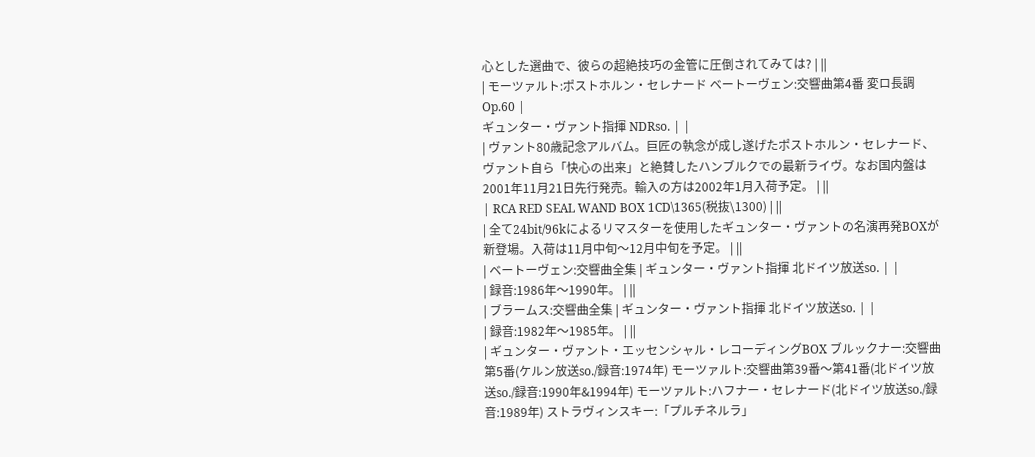心とした選曲で、彼らの超絶技巧の金管に圧倒されてみては? | ||
| モーツァルト:ポストホルン・セレナード ベートーヴェン:交響曲第4番 変ロ長調Op.60 |
ギュンター・ヴァント指揮 NDRso. | |
| ヴァント80歳記念アルバム。巨匠の執念が成し遂げたポストホルン・セレナード、 ヴァント自ら「快心の出来」と絶賛したハンブルクでの最新ライヴ。なお国内盤は2001年11月21日先行発売。輸入の方は2002年1月入荷予定。 | ||
| RCA RED SEAL WAND BOX 1CD\1365(税抜\1300) | ||
| 全て24bit/96kによるリマスターを使用したギュンター・ヴァントの名演再発BOXが新登場。入荷は11月中旬〜12月中旬を予定。 | ||
| ベートーヴェン:交響曲全集 | ギュンター・ヴァント指揮 北ドイツ放送so. | |
| 録音:1986年〜1990年。 | ||
| ブラームス:交響曲全集 | ギュンター・ヴァント指揮 北ドイツ放送so. | |
| 録音:1982年〜1985年。 | ||
| ギュンター・ヴァント・エッセンシャル・レコーディングBOX ブルックナー:交響曲第5番(ケルン放送so./録音:1974年) モーツァルト:交響曲第39番〜第41番(北ドイツ放送so./録音:1990年&1994年) モーツァルト:ハフナー・セレナード(北ドイツ放送so./録音:1989年) ストラヴィンスキー:「プルチネルラ」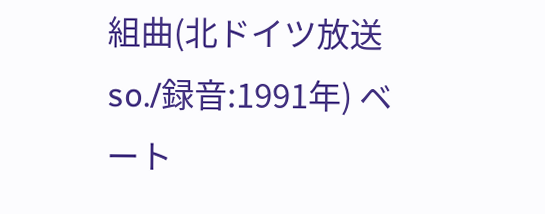組曲(北ドイツ放送so./録音:1991年) ベート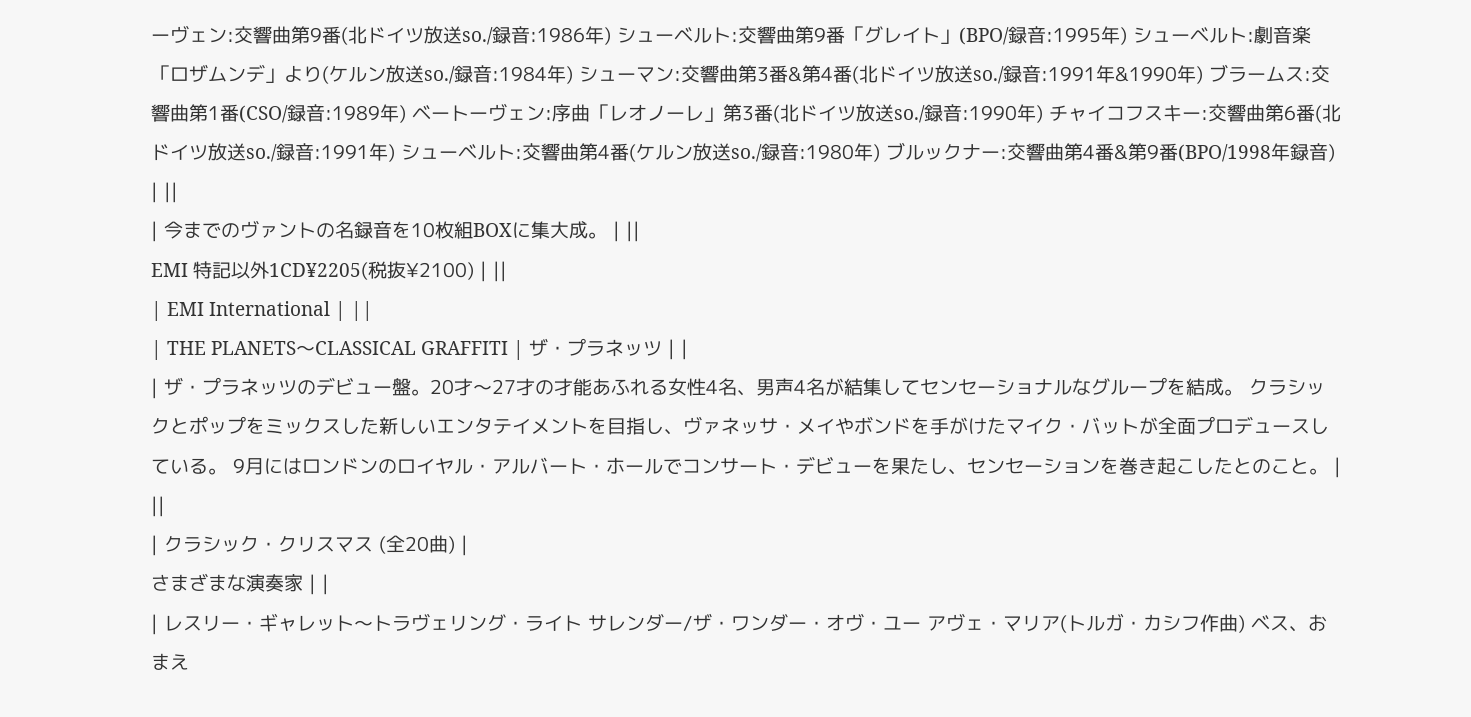ーヴェン:交響曲第9番(北ドイツ放送so./録音:1986年) シューベルト:交響曲第9番「グレイト」(BPO/録音:1995年) シューベルト:劇音楽「ロザムンデ」より(ケルン放送so./録音:1984年) シューマン:交響曲第3番&第4番(北ドイツ放送so./録音:1991年&1990年) ブラームス:交響曲第1番(CSO/録音:1989年) ベートーヴェン:序曲「レオノーレ」第3番(北ドイツ放送so./録音:1990年) チャイコフスキー:交響曲第6番(北ドイツ放送so./録音:1991年) シューベルト:交響曲第4番(ケルン放送so./録音:1980年) ブルックナー:交響曲第4番&第9番(BPO/1998年録音) | ||
| 今までのヴァントの名録音を10枚組BOXに集大成。 | ||
EMI 特記以外1CD¥2205(税抜¥2100) | ||
| EMI International | ||
| THE PLANETS〜CLASSICAL GRAFFITI | ザ・プラネッツ | |
| ザ・プラネッツのデビュー盤。20才〜27才の才能あふれる女性4名、男声4名が結集してセンセーショナルなグループを結成。 クラシックとポップをミックスした新しいエンタテイメントを目指し、ヴァネッサ・メイやボンドを手がけたマイク・バットが全面プロデュースしている。 9月にはロンドンのロイヤル・アルバート・ホールでコンサート・デビューを果たし、センセーションを巻き起こしたとのこと。 | ||
| クラシック・クリスマス (全20曲) |
さまざまな演奏家 | |
| レスリー・ギャレット〜トラヴェリング・ライト サレンダー/ザ・ワンダー・オヴ・ユー アヴェ・マリア(トルガ・カシフ作曲) ベス、おまえ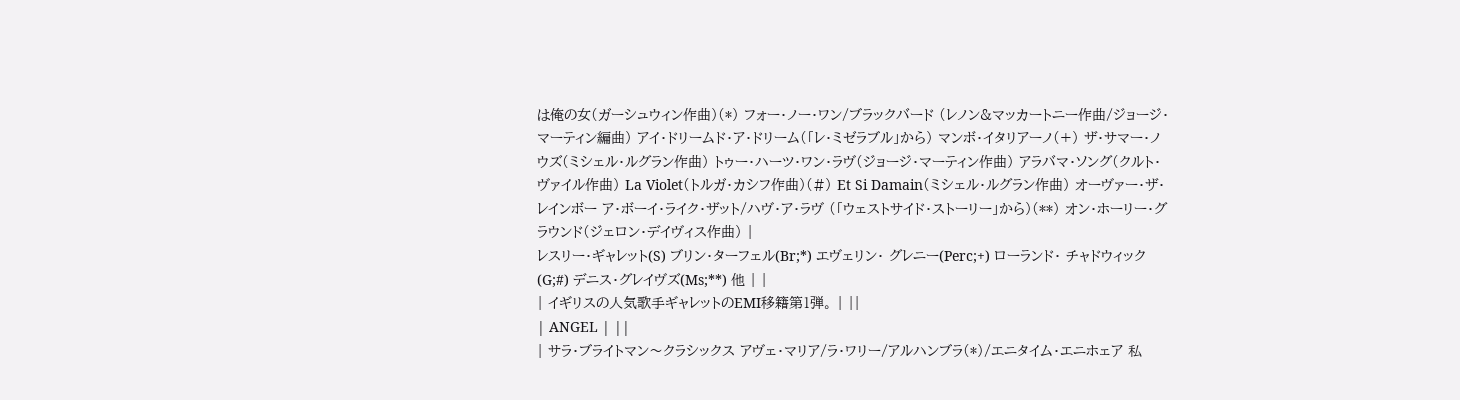は俺の女(ガーシュウィン作曲)(*) フォー・ノー・ワン/ブラックバード (レノン&マッカートニー作曲/ジョージ・マーティン編曲) アイ・ドリームド・ア・ドリーム(「レ・ミゼラブル」から) マンボ・イタリアーノ(+) ザ・サマー・ノウズ(ミシェル・ルグラン作曲) トゥー・ハーツ・ワン・ラヴ(ジョージ・マーティン作曲) アラバマ・ソング(クルト・ヴァイル作曲) La Violet(トルガ・カシフ作曲)(#) Et Si Damain(ミシェル・ルグラン作曲) オーヴァー・ザ・レインボー ア・ボーイ・ライク・ザット/ハヴ・ア・ラヴ (「ウェストサイド・ストーリー」から)(**) オン・ホーリー・グラウンド(ジェロン・デイヴィス作曲) |
レスリー・ギャレット(S) ブリン・ターフェル(Br;*) エヴェリン・ グレニー(Perc;+) ローランド・ チャドウィック(G;#) デニス・グレイヴズ(Ms;**) 他 | |
| イギリスの人気歌手ギャレットのEMI移籍第1弾。 | ||
| ANGEL | ||
| サラ・ブライトマン〜クラシックス アヴェ・マリア/ラ・ワリー/アルハンブラ(*)/エニタイム・エニホェア 私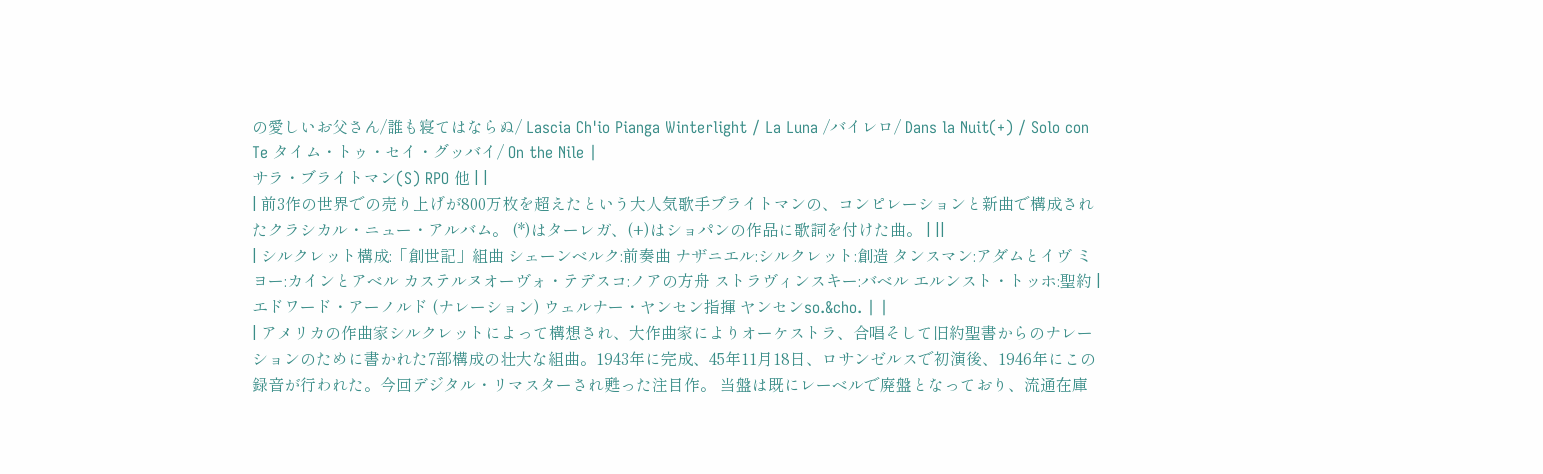の愛しいお父さん/誰も寝てはならぬ/ Lascia Ch'io Pianga Winterlight / La Luna /バイレロ/ Dans la Nuit(+) / Solo con Te タイム・トゥ・セイ・グッバイ/ On the Nile |
サラ・ブライトマン(S) RPO 他 | |
| 前3作の世界での売り上げが800万枚を超えたという大人気歌手ブライトマンの、コンピレーションと新曲で構成されたクラシカル・ニュー・アルバム。 (*)はターレガ、(+)はショパンの作品に歌詞を付けた曲。 | ||
| シルクレット構成:「創世記」組曲 シェーンベルク:前奏曲 ナザニエル:シルクレット:創造 タンスマン:アダムとイヴ ミヨー:カインとアベル カステルヌオーヴォ・テデスコ:ノアの方舟 ストラヴィンスキー:バベル エルンスト・トッホ:聖約 |
エドワード・アーノルド (ナレーション) ウェルナー・ヤンセン指揮 ヤンセンso.&cho. | |
| アメリカの作曲家シルクレットによって構想され、大作曲家によりオーケストラ、合唱そして旧約聖書からのナレーションのために書かれた7部構成の壮大な組曲。1943年に完成、45年11月18日、ロサンゼルスで初演後、1946年にこの録音が行われた。今回デジタル・リマスターされ甦った注目作。 当盤は既にレーベルで廃盤となっており、流通在庫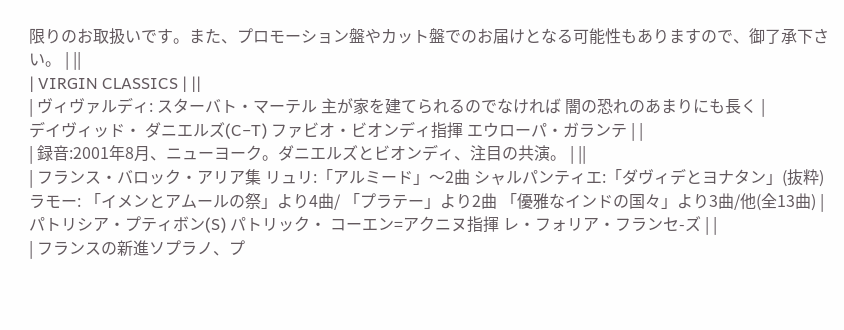限りのお取扱いです。また、プロモーション盤やカット盤でのお届けとなる可能性もありますので、御了承下さい。 | ||
| VIRGIN CLASSICS | ||
| ヴィヴァルディ: スターバト・マーテル 主が家を建てられるのでなければ 闇の恐れのあまりにも長く |
デイヴィッド・ ダニエルズ(C−T) ファビオ・ビオンディ指揮 エウローパ・ガランテ | |
| 録音:2001年8月、ニューヨーク。ダニエルズとビオンディ、注目の共演。 | ||
| フランス・バロック・アリア集 リュリ:「アルミード」〜2曲 シャルパンティエ:「ダヴィデとヨナタン」(抜粋) ラモー: 「イメンとアムールの祭」より4曲/ 「プラテー」より2曲 「優雅なインドの国々」より3曲/他(全13曲) |
パトリシア・プティボン(S) パトリック・ コーエン=アクニヌ指揮 レ・フォリア・フランセ-ズ | |
| フランスの新進ソプラノ、プ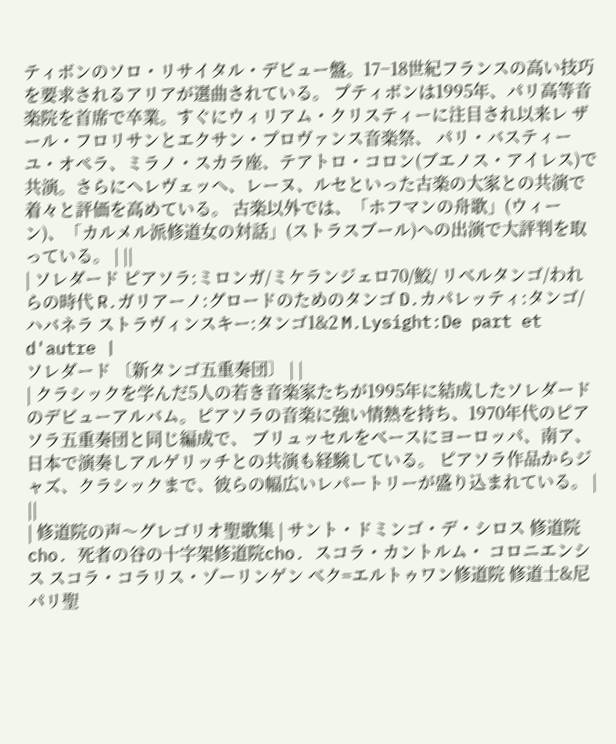ティボンのソロ・リサイタル・デビュー盤。17−18世紀フランスの高い技巧を要求されるアリアが選曲されている。 プティボンは1995年、パリ高等音楽院を首席で卒業。すぐにウィリアム・クリスティーに注目され以来レ ザール・フロリサンとエクサン・プロヴァンス音楽祭、 パリ・バスティーユ・オペラ、ミラノ・スカラ座、テアトロ・コロン(ブエノス・アイレス)で共演。さらにヘレヴェッヘ、レーヌ、ルセといった古楽の大家との共演で着々と評価を高めている。 古楽以外では、「ホフマンの舟歌」(ウィーン)、「カルメル派修道女の対話」(ストラスブール)への出演で大評判を取っている。 | ||
| ソレダード ピアソラ:ミロンガ/ミケランジェロ70/鮫/ リベルタンゴ/われらの時代 R.ガリアーノ:グロードのためのタンゴ D.カパレッティ:タンゴ/ハバネラ ストラヴィンスキー:タンゴ1&2 M.Lysight:De part et d'autre |
ソレダード 〔新タンゴ五重奏団〕 | |
| クラシックを学んだ5人の若き音楽家たちが1995年に結成したソレダードのデビューアルバム。ピアソラの音楽に強い情熱を持ち、1970年代のピアソラ五重奏団と同じ編成で、 ブリュッセルをベースにヨーロッパ、南ア、日本で演奏しアルゲリッチとの共演も経験している。 ピアソラ作品からジャズ、クラシックまで、彼らの幅広いレパートリーが盛り込まれている。 | ||
| 修道院の声〜グレゴリオ聖歌集 | サント・ドミンゴ・デ・シロス 修道院cho. 死者の谷の十字架修道院cho. スコラ・カントルム・ コロニエンシス スコラ・コラリス・ゾーリンゲン ベク=エルトゥワン修道院 修道士&尼 パリ聖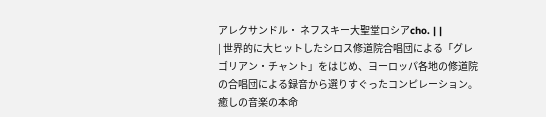アレクサンドル・ ネフスキー大聖堂ロシアcho. | |
| 世界的に大ヒットしたシロス修道院合唱団による「グレゴリアン・チャント」をはじめ、ヨーロッパ各地の修道院の合唱団による録音から選りすぐったコンピレーション。癒しの音楽の本命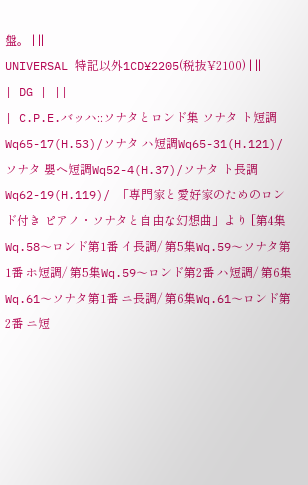盤。 | ||
UNIVERSAL 特記以外1CD¥2205(税抜¥2100) | ||
| DG | ||
| C.P.E.バッハ::ソナタとロンド集 ソナタ ト短調Wq65-17(H.53)/ソナタ ハ短調Wq65-31(H.121)/ ソナタ 嬰ヘ短調Wq52-4(H.37)/ソナタ ト長調 Wq62-19(H.119)/ 「専門家と愛好家のためのロンド付き ピアノ・ソナタと自由な幻想曲」より [第4集Wq.58〜ロンド第1番 イ長調/ 第5集Wq.59〜ソナタ第1番 ホ短調/ 第5集Wq.59〜ロンド第2番 ハ短調/ 第6集Wq.61〜ソナタ第1番 ニ長調/ 第6集Wq.61〜ロンド第2番 ニ短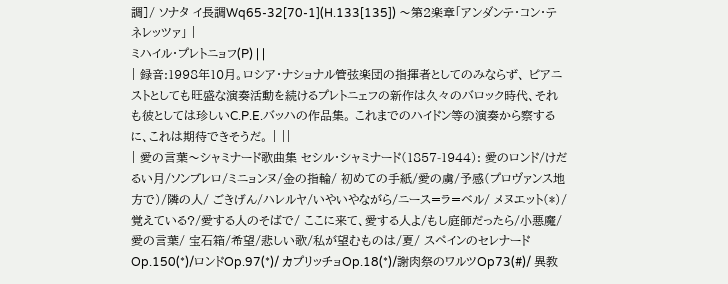調]/ ソナタ イ長調Wq65-32[70-1](H.133[135]) 〜第2楽章「アンダンテ・コン・テネレッツァ」 |
ミハイル・プレトニョフ(P) | |
| 録音:1998年10月。ロシア・ナショナル管弦楽団の指揮者としてのみならず、 ピアニストとしても旺盛な演奏活動を続けるプレトニェフの新作は久々のバロック時代、それも彼としては珍しいC.P.E.バッハの作品集。 これまでのハイドン等の演奏から察するに、これは期待できそうだ。 | ||
| 愛の言葉〜シャミナード歌曲集 セシル・シャミナード(1857-1944): 愛のロンド/けだるい月/ソンブレロ/ミニョンヌ/金の指輪/ 初めての手紙/愛の虜/予感(プロヴァンス地方で)/隣の人/ ごきげん/ハレルヤ/いやいやながら/ニース=ラ=ベル/ メヌエット(*)/覚えている?/愛する人のそばで/ ここに来て、愛する人よ/もし庭師だったら/小悪魔/愛の言葉/ 宝石箱/希望/悲しい歌/私が望むものは/夏/ スペインのセレナードOp.150(*)/ロンドOp.97(*)/ カプリッチョOp.18(*)/謝肉祭のワルツOp73(#)/ 異教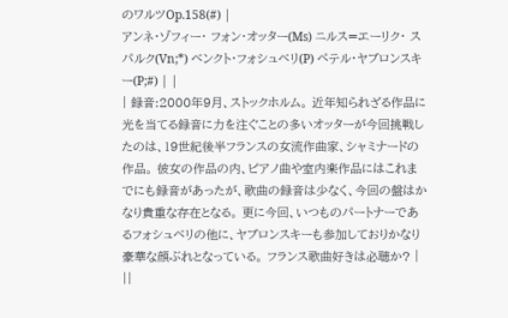のワルツOp.158(#) |
アンネ・ゾフィー・ フォン・オッター(Ms) ニルス=エーリク・ スパルク(Vn;*) ベンクト・フォシュベリ(P) ペテル・ヤブロンスキー(P;#) | |
| 録音:2000年9月、ストックホルム。 近年知られざる作品に光を当てる録音に力を注ぐことの多いオッターが今回挑戦したのは、19世紀後半フランスの女流作曲家、シャミナードの作品。 彼女の作品の内、ピアノ曲や室内楽作品にはこれまでにも録音があったが、歌曲の録音は少なく、今回の盤はかなり貴重な存在となる。 更に今回、いつものパートナーであるフォシュベリの他に、ヤブロンスキーも参加しておりかなり豪華な顔ぶれとなっている。 フランス歌曲好きは必聴か? | ||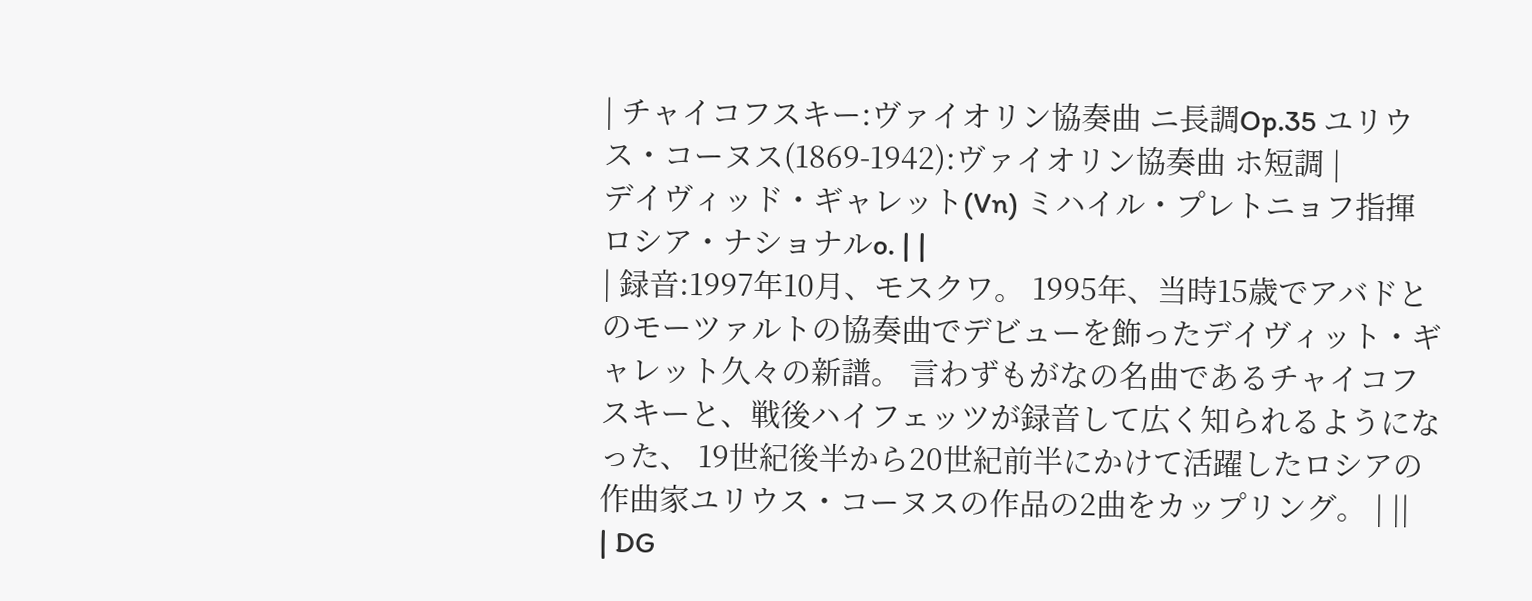| チャイコフスキー:ヴァイオリン協奏曲 ニ長調Op.35 ユリウス・コーヌス(1869-1942):ヴァイオリン協奏曲 ホ短調 |
デイヴィッド・ギャレット(Vn) ミハイル・プレトニョフ指揮 ロシア・ナショナルo. | |
| 録音:1997年10月、モスクワ。 1995年、当時15歳でアバドとのモーツァルトの協奏曲でデビューを飾ったデイヴィット・ギャレット久々の新譜。 言わずもがなの名曲であるチャイコフスキーと、戦後ハイフェッツが録音して広く知られるようになった、 19世紀後半から20世紀前半にかけて活躍したロシアの作曲家ユリウス・コーヌスの作品の2曲をカップリング。 | ||
| DG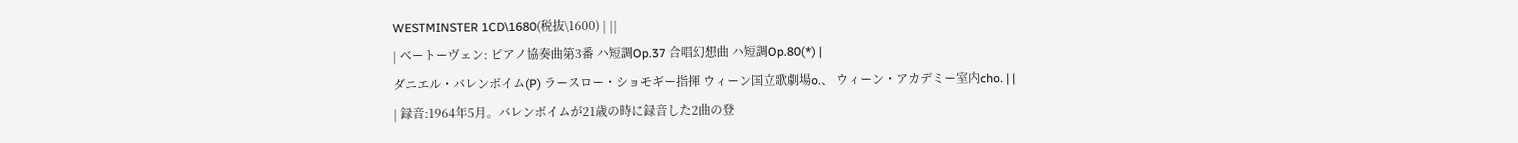WESTMINSTER 1CD\1680(税抜\1600) | ||
| ベートーヴェン: ピアノ協奏曲第3番 ハ短調Op.37 合唱幻想曲 ハ短調Op.80(*) |
ダニエル・バレンボイム(P) ラースロー・ショモギー指揮 ウィーン国立歌劇場o.、 ウィーン・アカデミー室内cho. | |
| 録音:1964年5月。バレンボイムが21歳の時に録音した2曲の登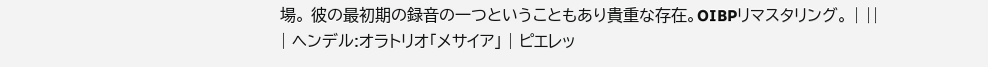場。 彼の最初期の録音の一つということもあり貴重な存在。OIBPリマスタリング。 | ||
| ヘンデル:オラトリオ「メサイア」 | ピエレッ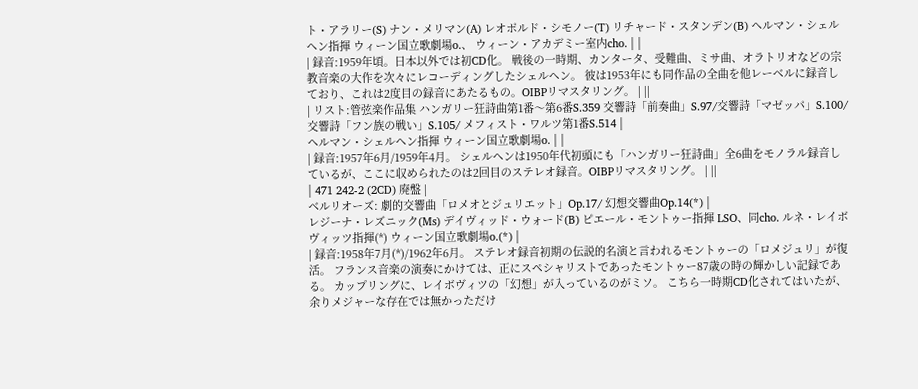ト・アラリー(S) ナン・メリマン(A) レオポルド・シモノー(T) リチャード・スタンデン(B) ヘルマン・シェルヘン指揮 ウィーン国立歌劇場o.、 ウィーン・アカデミー室内cho. | |
| 録音:1959年頃。日本以外では初CD化。 戦後の一時期、カンタータ、受難曲、ミサ曲、オラトリオなどの宗教音楽の大作を次々にレコーディングしたシェルヘン。 彼は1953年にも同作品の全曲を他レーベルに録音しており、これは2度目の録音にあたるもの。OIBPリマスタリング。 | ||
| リスト:管弦楽作品集 ハンガリー狂詩曲第1番〜第6番S.359 交響詩「前奏曲」S.97/交響詩「マゼッパ」S.100/ 交響詩「フン族の戦い」S.105/ メフィスト・ワルツ第1番S.514 |
ヘルマン・シェルヘン指揮 ウィーン国立歌劇場o. | |
| 録音:1957年6月/1959年4月。 シェルヘンは1950年代初頭にも「ハンガリー狂詩曲」全6曲をモノラル録音しているが、ここに収められたのは2回目のステレオ録音。OIBPリマスタリング。 | ||
| 471 242-2 (2CD) 廃盤 |
ベルリオーズ: 劇的交響曲「ロメオとジュリエット」Op.17/ 幻想交響曲Op.14(*) |
レジーナ・レズニック(Ms) デイヴィッド・ウォード(B) ピエール・モントゥー指揮 LSO、同cho. ルネ・レイボヴィッツ指揮(*) ウィーン国立歌劇場o.(*) |
| 録音:1958年7月(*)/1962年6月。 ステレオ録音初期の伝説的名演と言われるモントゥーの「ロメジュリ」が復活。 フランス音楽の演奏にかけては、正にスペシャリストであったモントゥー87歳の時の輝かしい記録である。 カップリングに、レイボヴィツの「幻想」が入っているのがミソ。 こちら一時期CD化されてはいたが、余りメジャーな存在では無かっただけ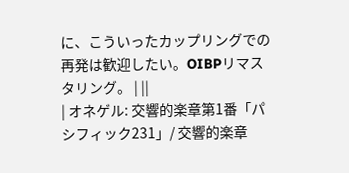に、こういったカップリングでの再発は歓迎したい。OIBPリマスタリング。 | ||
| オネゲル: 交響的楽章第1番「パシフィック231」/ 交響的楽章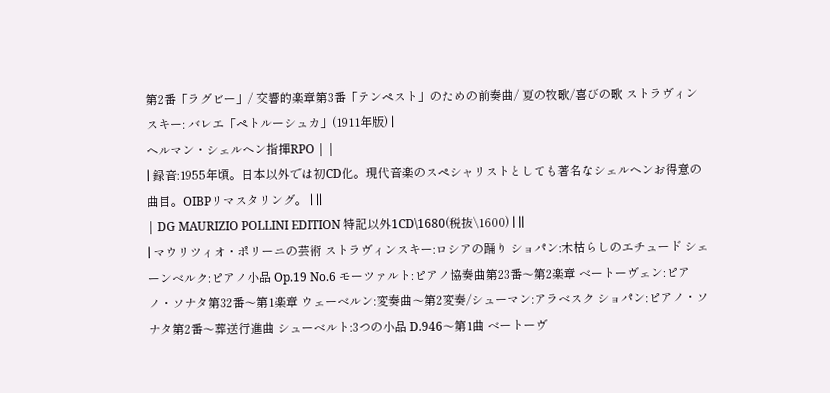第2番「ラグビー」/ 交響的楽章第3番「テンペスト」のための前奏曲/ 夏の牧歌/喜びの歌 ストラヴィンスキー: バレエ「ペトルーシュカ」(1911年版) |
ヘルマン・シェルヘン指揮RPO | |
| 録音:1955年頃。日本以外では初CD化。現代音楽のスペシャリストとしても著名なシェルヘンお得意の曲目。OIBPリマスタリング。 | ||
| DG MAURIZIO POLLINI EDITION 特記以外1CD\1680(税抜\1600) | ||
| マウリツィオ・ポリーニの芸術 ストラヴィンスキー:ロシアの踊り ショパン:木枯らしのエチュード シェーンベルク:ピアノ小品 Op.19 No.6 モーツァルト:ピアノ協奏曲第23番〜第2楽章 ベートーヴェン:ピアノ・ソナタ第32番〜第1楽章 ウェーベルン:変奏曲〜第2変奏/シューマン:アラベスク ショパン:ピアノ・ソナタ第2番〜葬送行進曲 シューベルト:3つの小品 D.946〜第1曲 ベートーヴ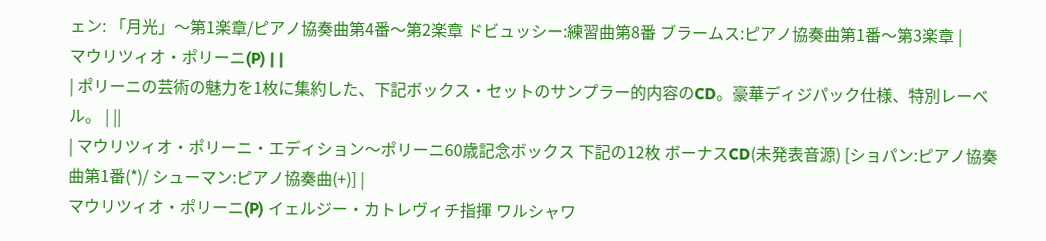ェン: 「月光」〜第1楽章/ピアノ協奏曲第4番〜第2楽章 ドビュッシー:練習曲第8番 ブラームス:ピアノ協奏曲第1番〜第3楽章 |
マウリツィオ・ポリーニ(P) | |
| ポリーニの芸術の魅力を1枚に集約した、下記ボックス・セットのサンプラー的内容のCD。豪華ディジパック仕様、特別レーベル。 | ||
| マウリツィオ・ポリーニ・エディション〜ポリーニ60歳記念ボックス 下記の12枚 ボーナスCD(未発表音源) [ショパン:ピアノ協奏曲第1番(*)/ シューマン:ピアノ協奏曲(+)] |
マウリツィオ・ポリーニ(P) イェルジー・カトレヴィチ指揮 ワルシャワ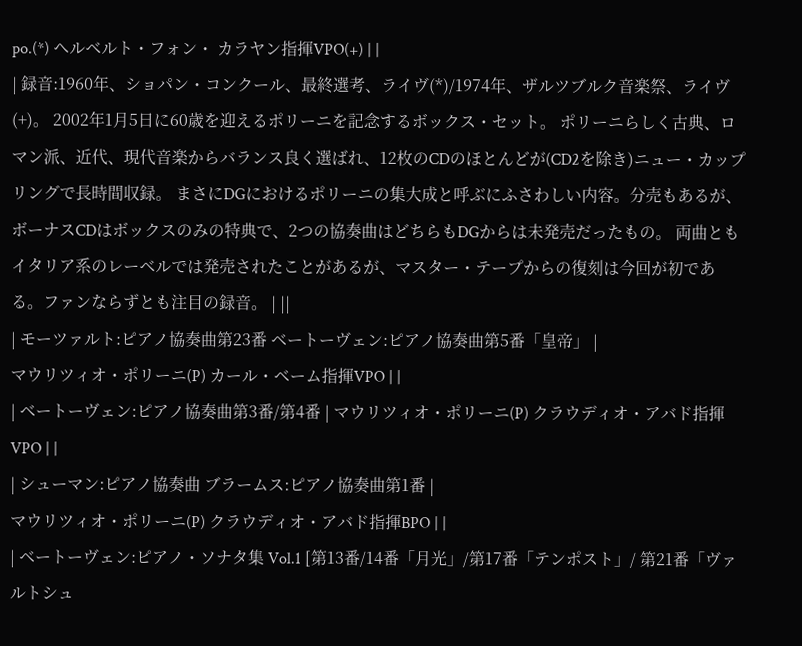po.(*) ヘルベルト・フォン・ カラヤン指揮VPO(+) | |
| 録音:1960年、ショパン・コンクール、最終選考、ライヴ(*)/1974年、ザルツブルク音楽祭、ライヴ(+)。 2002年1月5日に60歳を迎えるポリーニを記念するボックス・セット。 ポリーニらしく古典、ロマン派、近代、現代音楽からバランス良く選ばれ、12枚のCDのほとんどが(CD2を除き)ニュー・カップリングで長時間収録。 まさにDGにおけるポリーニの集大成と呼ぶにふさわしい内容。分売もあるが、ボーナスCDはボックスのみの特典で、2つの協奏曲はどちらもDGからは未発売だったもの。 両曲ともイタリア系のレーベルでは発売されたことがあるが、マスター・テープからの復刻は今回が初である。ファンならずとも注目の録音。 | ||
| モーツァルト:ピアノ協奏曲第23番 ベートーヴェン:ピアノ協奏曲第5番「皇帝」 |
マウリツィオ・ポリーニ(P) カール・ベーム指揮VPO | |
| ベートーヴェン:ピアノ協奏曲第3番/第4番 | マウリツィオ・ポリーニ(P) クラウディオ・アバド指揮VPO | |
| シューマン:ピアノ協奏曲 ブラームス:ピアノ協奏曲第1番 |
マウリツィオ・ポリーニ(P) クラウディオ・アバド指揮BPO | |
| ベートーヴェン:ピアノ・ソナタ集 Vol.1 [第13番/14番「月光」/第17番「テンポスト」/ 第21番「ヴァルトシュ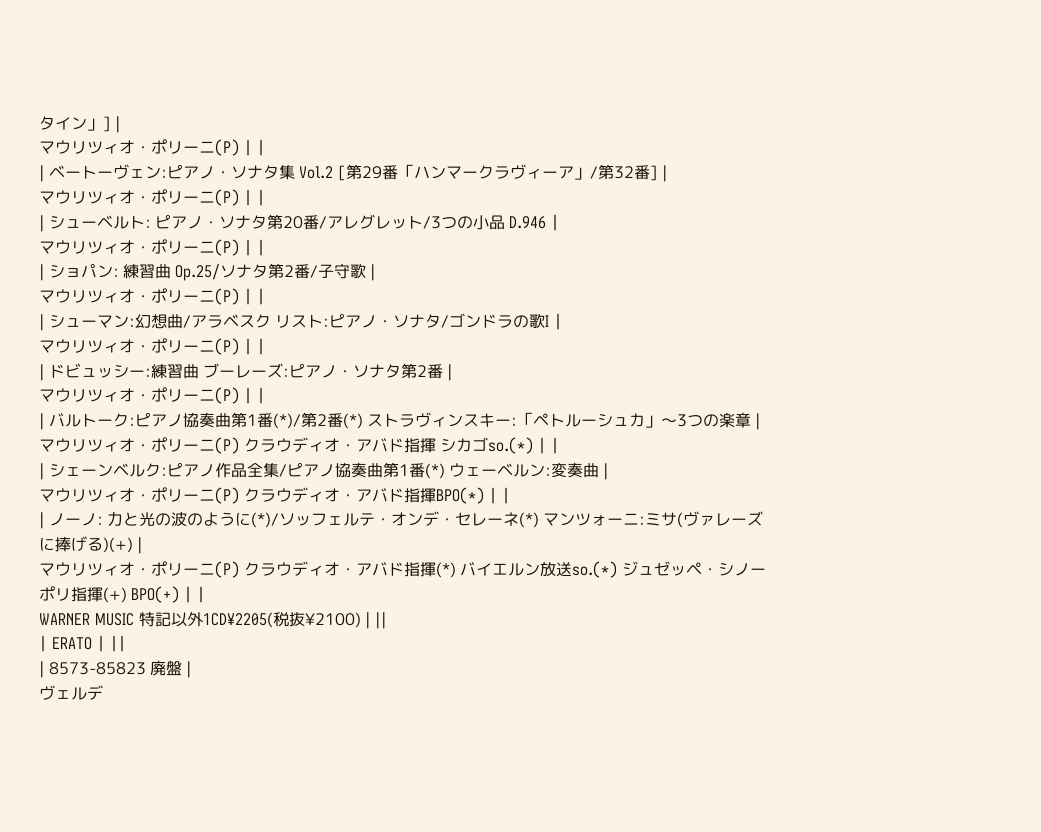タイン」] |
マウリツィオ・ポリーニ(P) | |
| ベートーヴェン:ピアノ・ソナタ集 Vol.2 [第29番「ハンマークラヴィーア」/第32番] |
マウリツィオ・ポリーニ(P) | |
| シューベルト: ピアノ・ソナタ第20番/アレグレット/3つの小品 D.946 |
マウリツィオ・ポリーニ(P) | |
| ショパン: 練習曲 Op.25/ソナタ第2番/子守歌 |
マウリツィオ・ポリーニ(P) | |
| シューマン:幻想曲/アラベスク リスト:ピアノ・ソナタ/ゴンドラの歌I |
マウリツィオ・ポリーニ(P) | |
| ドビュッシー:練習曲 ブーレーズ:ピアノ・ソナタ第2番 |
マウリツィオ・ポリーニ(P) | |
| バルトーク:ピアノ協奏曲第1番(*)/第2番(*) ストラヴィンスキー:「ペトルーシュカ」〜3つの楽章 |
マウリツィオ・ポリーニ(P) クラウディオ・アバド指揮 シカゴso.(*) | |
| シェーンベルク:ピアノ作品全集/ピアノ協奏曲第1番(*) ウェーベルン:変奏曲 |
マウリツィオ・ポリーニ(P) クラウディオ・アバド指揮BPO(*) | |
| ノーノ: 力と光の波のように(*)/ソッフェルテ・オンデ・セレーネ(*) マンツォーニ:ミサ(ヴァレーズに捧げる)(+) |
マウリツィオ・ポリーニ(P) クラウディオ・アバド指揮(*) バイエルン放送so.(*) ジュゼッペ・シノーポリ指揮(+) BPO(+) | |
WARNER MUSIC 特記以外1CD¥2205(税抜¥2100) | ||
| ERATO | ||
| 8573-85823 廃盤 |
ヴェルデ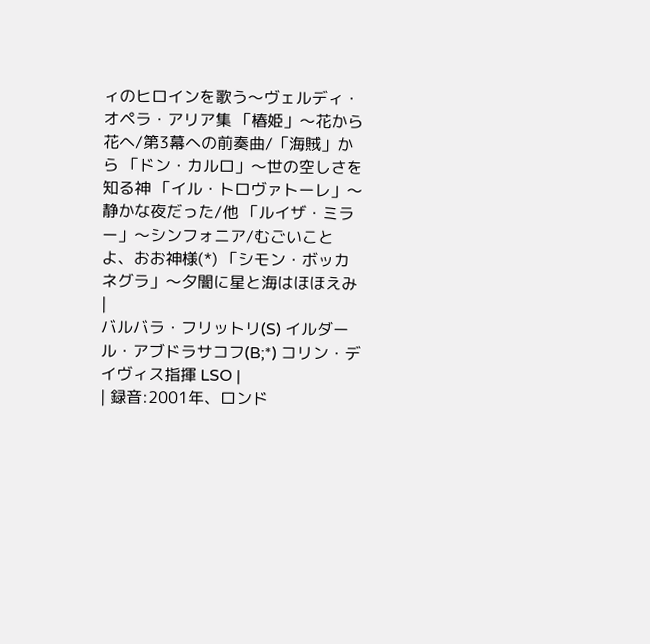ィのヒロインを歌う〜ヴェルディ・オペラ・アリア集 「椿姫」〜花から花へ/第3幕への前奏曲/「海賊」から 「ドン・カルロ」〜世の空しさを知る神 「イル・トロヴァトーレ」〜静かな夜だった/他 「ルイザ・ミラー」〜シンフォニア/むごいことよ、おお神様(*) 「シモン・ボッカネグラ」〜夕闇に星と海はほほえみ |
バルバラ・フリットリ(S) イルダール・アブドラサコフ(B;*) コリン・デイヴィス指揮 LSO |
| 録音:2001年、ロンド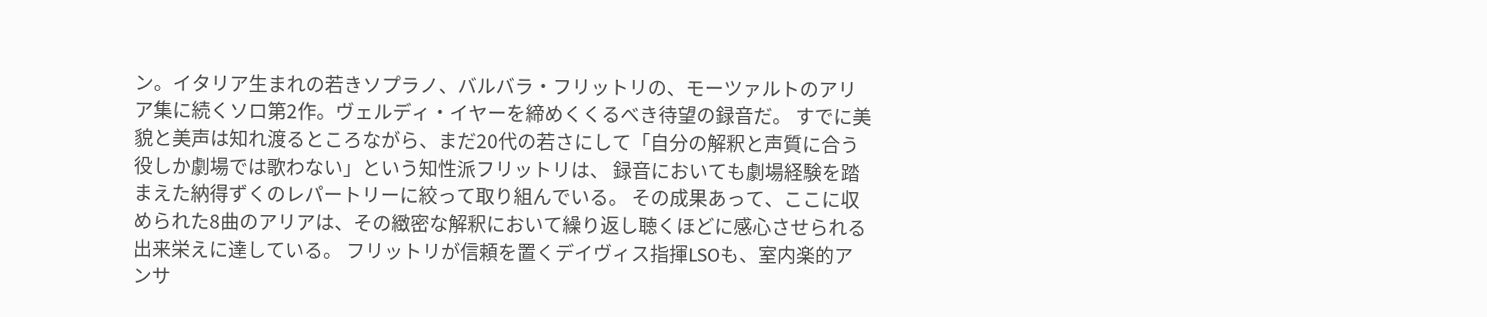ン。イタリア生まれの若きソプラノ、バルバラ・フリットリの、モーツァルトのアリア集に続くソロ第2作。ヴェルディ・イヤーを締めくくるべき待望の録音だ。 すでに美貌と美声は知れ渡るところながら、まだ20代の若さにして「自分の解釈と声質に合う役しか劇場では歌わない」という知性派フリットリは、 録音においても劇場経験を踏まえた納得ずくのレパートリーに絞って取り組んでいる。 その成果あって、ここに収められた8曲のアリアは、その緻密な解釈において繰り返し聴くほどに感心させられる出来栄えに達している。 フリットリが信頼を置くデイヴィス指揮LSOも、室内楽的アンサ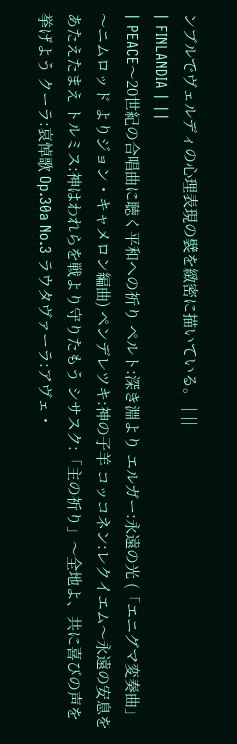ンブルでヴェルディの心理表現の襞を緻密に描いている。 | ||
| FINLANDIA | ||
| PEACE〜20世紀の合唱曲に聴く平和への祈り ペルト:深き淵より エルガー:永遠の光 (「エニグマ変奏曲」〜ニムロッド よりジョン・キャメロン編曲) ペンデレツキ:神の子羊 コッコネン:レクイエム〜永遠の安息をあたえたまえ トルミス:神はわれらを戦より守りたもう シサスク:「主の祈り」〜全地よ、共に喜びの声を挙げよう クーラ:哀悼歌 Op.30a No.3 ラウタヴァーラ:アヴェ・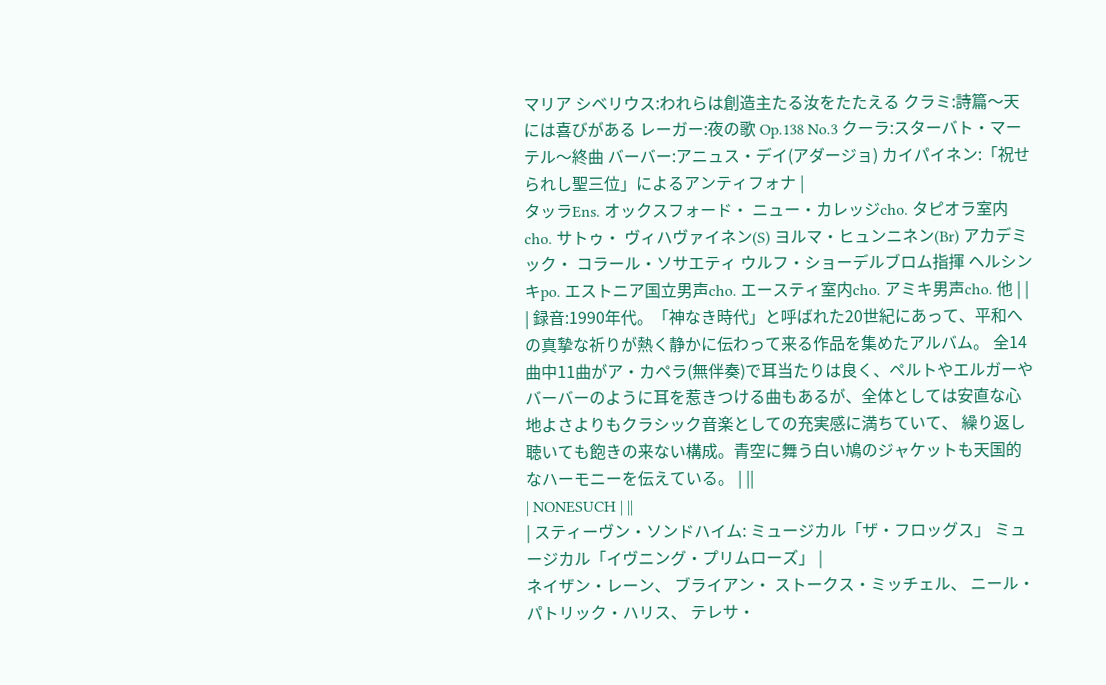マリア シベリウス:われらは創造主たる汝をたたえる クラミ:詩篇〜天には喜びがある レーガー:夜の歌 Op.138 No.3 クーラ:スターバト・マーテル〜終曲 バーバー:アニュス・デイ(アダージョ) カイパイネン:「祝せられし聖三位」によるアンティフォナ |
タッラEns. オックスフォード・ ニュー・カレッジcho. タピオラ室内cho. サトゥ・ ヴィハヴァイネン(S) ヨルマ・ヒュンニネン(Br) アカデミック・ コラール・ソサエティ ウルフ・ショーデルブロム指揮 ヘルシンキpo. エストニア国立男声cho. エースティ室内cho. アミキ男声cho. 他 | |
| 録音:1990年代。「神なき時代」と呼ばれた20世紀にあって、平和への真摯な祈りが熱く静かに伝わって来る作品を集めたアルバム。 全14曲中11曲がア・カペラ(無伴奏)で耳当たりは良く、ペルトやエルガーやバーバーのように耳を惹きつける曲もあるが、全体としては安直な心地よさよりもクラシック音楽としての充実感に満ちていて、 繰り返し聴いても飽きの来ない構成。青空に舞う白い鳩のジャケットも天国的なハーモニーを伝えている。 | ||
| NONESUCH | ||
| スティーヴン・ソンドハイム: ミュージカル「ザ・フロッグス」 ミュージカル「イヴニング・プリムローズ」 |
ネイザン・レーン、 ブライアン・ ストークス・ミッチェル、 ニール・パトリック・ハリス、 テレサ・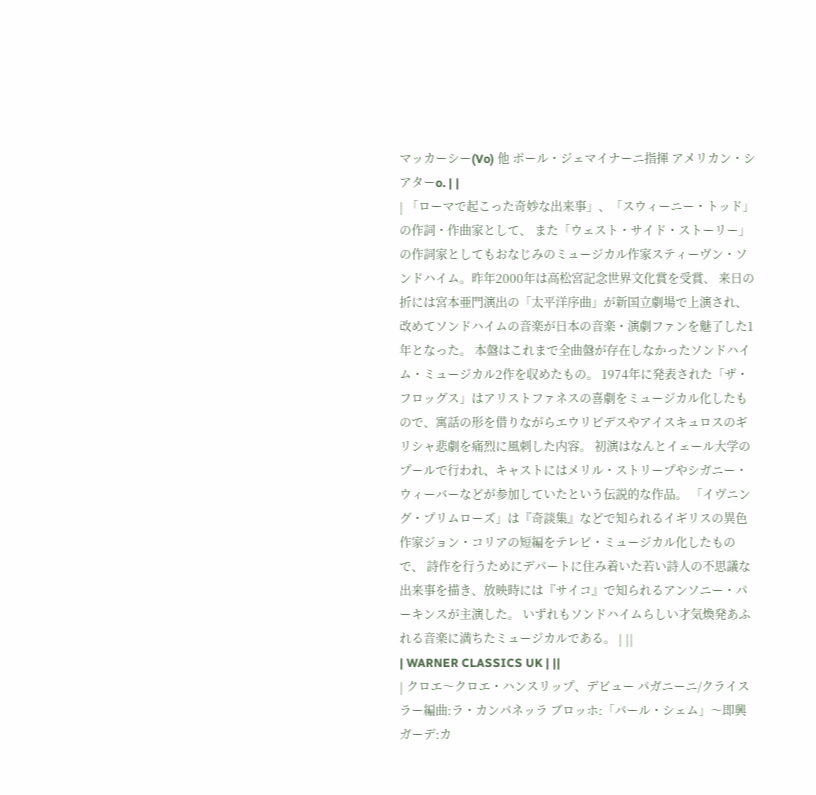マッカーシー(Vo) 他 ポール・ジェマイナーニ指揮 アメリカン・シアターo. | |
| 「ローマで起こった奇妙な出来事」、「スウィーニー・トッド」の作詞・作曲家として、 また「ウェスト・サイド・ストーリー」の作詞家としてもおなじみのミュージカル作家スティーヴン・ソンドハイム。昨年2000年は高松宮記念世界文化賞を受賞、 来日の折には宮本亜門演出の「太平洋序曲」が新国立劇場で上演され、改めてソンドハイムの音楽が日本の音楽・演劇ファンを魅了した1年となった。 本盤はこれまで全曲盤が存在しなかったソンドハイム・ミュージカル2作を収めたもの。 1974年に発表された「ザ・フロッグス」はアリストファネスの喜劇をミュージカル化したもので、寓話の形を借りながらエウリピデスやアイスキュロスのギリシャ悲劇を痛烈に風刺した内容。 初演はなんとイェール大学のプールで行われ、キャストにはメリル・ストリープやシガニー・ウィーバーなどが参加していたという伝説的な作品。 「イヴニング・プリムローズ」は『奇談集』などで知られるイギリスの異色作家ジョン・コリアの短編をテレビ・ミュージカル化したもので、 詩作を行うためにデパートに住み着いた若い詩人の不思議な出来事を描き、放映時には『サイコ』で知られるアンソニー・パーキンスが主演した。 いずれもソンドハイムらしい才気煥発あふれる音楽に満ちたミュージカルである。 | ||
| WARNER CLASSICS UK | ||
| クロエ〜クロエ・ハンスリップ、デビュー パガニーニ/クライスラー編曲:ラ・カンパネッラ ブロッホ:「バール・シェム」〜即興 ガーデ:カ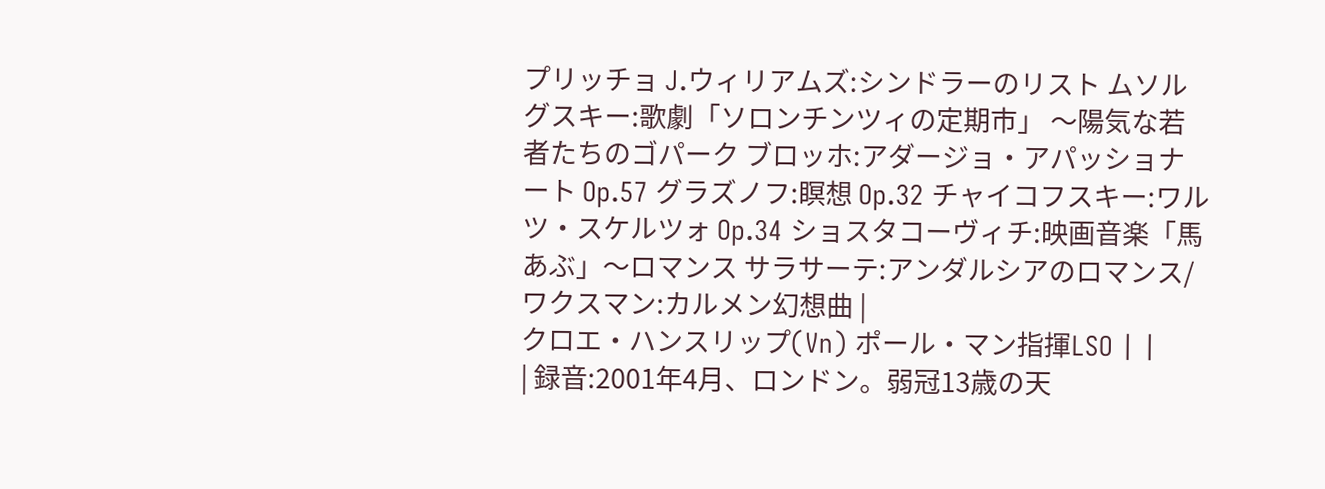プリッチョ J.ウィリアムズ:シンドラーのリスト ムソルグスキー:歌劇「ソロンチンツィの定期市」 〜陽気な若者たちのゴパーク ブロッホ:アダージョ・アパッショナート Op.57 グラズノフ:瞑想 Op.32 チャイコフスキー:ワルツ・スケルツォ Op.34 ショスタコーヴィチ:映画音楽「馬あぶ」〜ロマンス サラサーテ:アンダルシアのロマンス/ ワクスマン:カルメン幻想曲 |
クロエ・ハンスリップ(Vn) ポール・マン指揮LSO | |
| 録音:2001年4月、ロンドン。弱冠13歳の天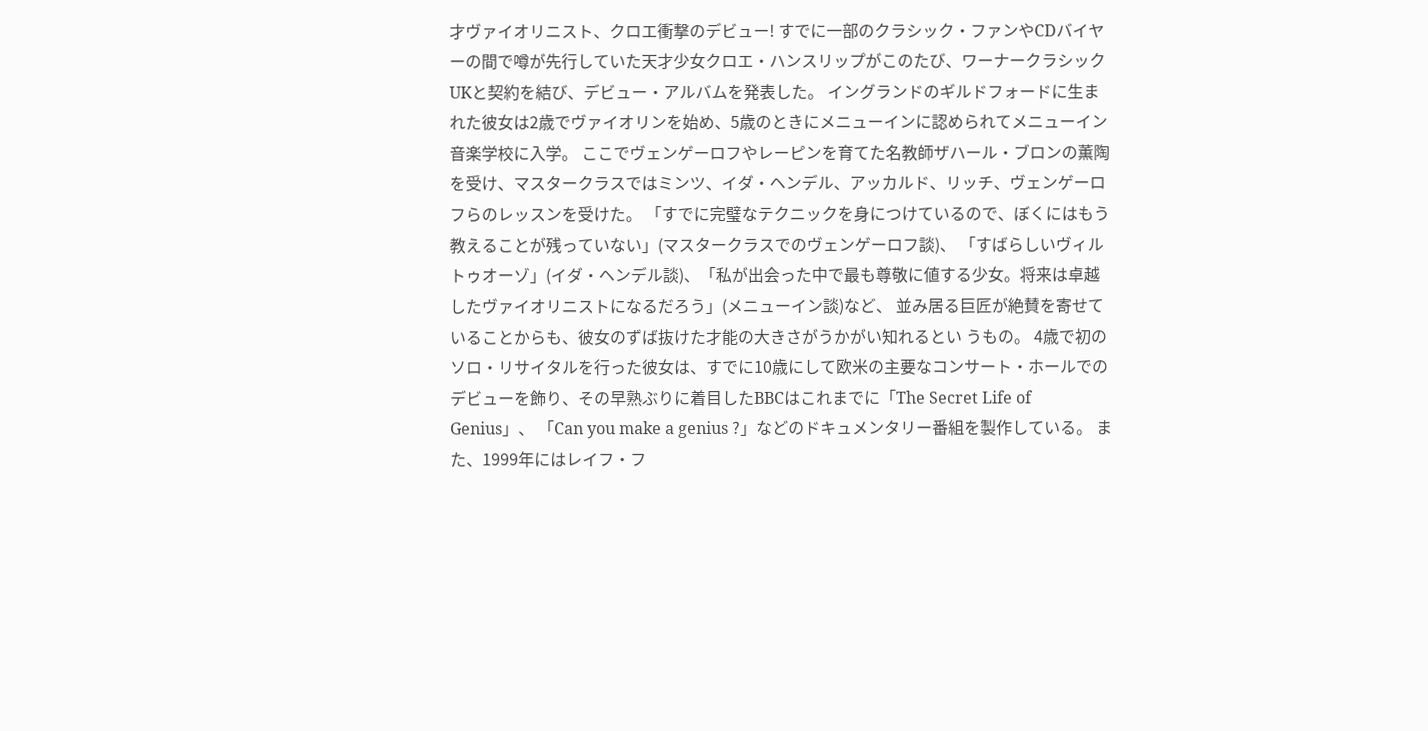才ヴァイオリニスト、クロエ衝撃のデビュー! すでに一部のクラシック・ファンやCDバイヤーの間で噂が先行していた天才少女クロエ・ハンスリップがこのたび、ワーナークラシックUKと契約を結び、デビュー・アルバムを発表した。 イングランドのギルドフォードに生まれた彼女は2歳でヴァイオリンを始め、5歳のときにメニューインに認められてメニューイン音楽学校に入学。 ここでヴェンゲーロフやレーピンを育てた名教師ザハール・ブロンの薫陶を受け、マスタークラスではミンツ、イダ・ヘンデル、アッカルド、リッチ、ヴェンゲーロフらのレッスンを受けた。 「すでに完璧なテクニックを身につけているので、ぼくにはもう教えることが残っていない」(マスタークラスでのヴェンゲーロフ談)、 「すばらしいヴィルトゥオーゾ」(イダ・ヘンデル談)、「私が出会った中で最も尊敬に値する少女。将来は卓越したヴァイオリニストになるだろう」(メニューイン談)など、 並み居る巨匠が絶賛を寄せていることからも、彼女のずば抜けた才能の大きさがうかがい知れるとい うもの。 4歳で初のソロ・リサイタルを行った彼女は、すでに10歳にして欧米の主要なコンサート・ホールでのデビューを飾り、その早熟ぶりに着目したBBCはこれまでに「The Secret Life of Genius」、 「Can you make a genius ?」などのドキュメンタリー番組を製作している。 また、1999年にはレイフ・フ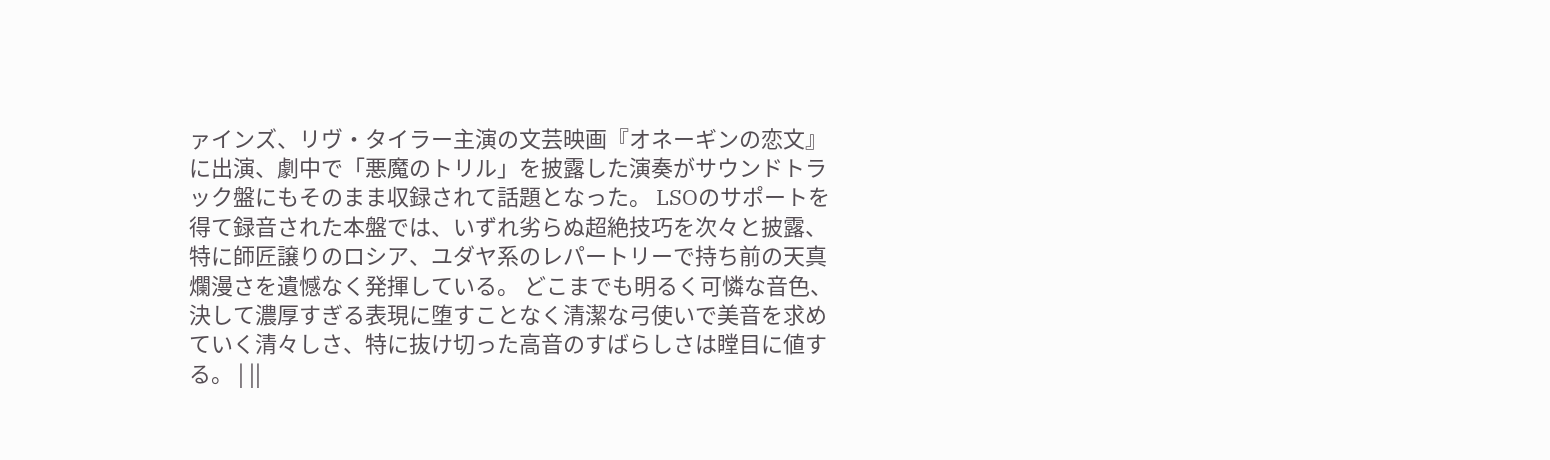ァインズ、リヴ・タイラー主演の文芸映画『オネーギンの恋文』に出演、劇中で「悪魔のトリル」を披露した演奏がサウンドトラック盤にもそのまま収録されて話題となった。 LSOのサポートを得て録音された本盤では、いずれ劣らぬ超絶技巧を次々と披露、特に師匠譲りのロシア、ユダヤ系のレパートリーで持ち前の天真爛漫さを遺憾なく発揮している。 どこまでも明るく可憐な音色、決して濃厚すぎる表現に堕すことなく清潔な弓使いで美音を求めていく清々しさ、特に抜け切った高音のすばらしさは瞠目に値する。 | ||